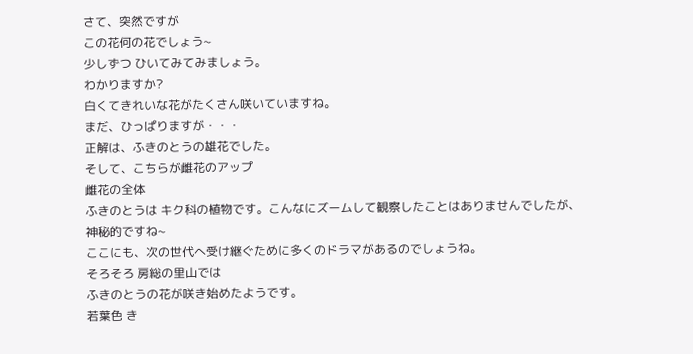さて、突然ですが
この花何の花でしょう~
少しずつ ひいてみてみましょう。
わかりますか?
白くてきれいな花がたくさん咲いていますね。
まだ、ひっぱりますが・・・
正解は、ふきのとうの雄花でした。
そして、こちらが雌花のアップ
雌花の全体
ふきのとうは キク科の植物です。こんなにズームして観察したことはありませんでしたが、
神秘的ですね~
ここにも、次の世代へ受け継ぐために多くのドラマがあるのでしょうね。
そろそろ 房総の里山では
ふきのとうの花が咲き始めたようです。
若葉色 き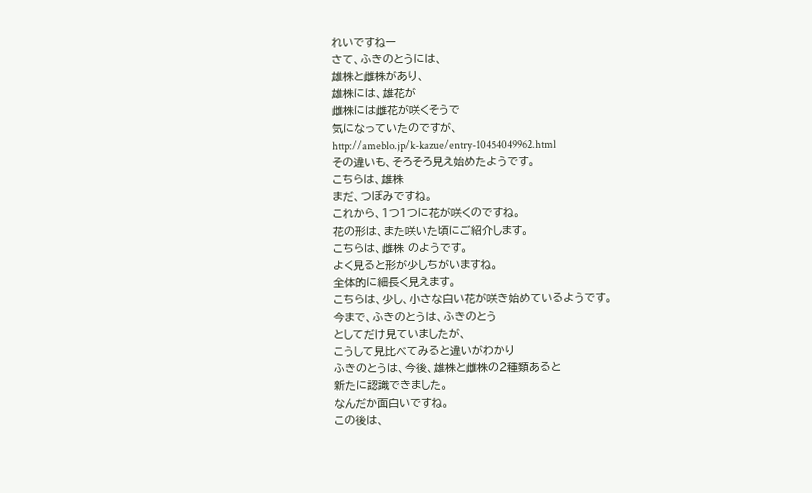れいですねー
さて、ふきのとうには、
雄株と雌株があり、
雄株には、雄花が
雌株には雌花が咲くそうで
気になっていたのですが、
http://ameblo.jp/k-kazue/entry-10454049962.html
その違いも、そろそろ見え始めたようです。
こちらは、雄株
まだ、つぼみですね。
これから、1つ1つに花が咲くのですね。
花の形は、また咲いた頃にご紹介します。
こちらは、雌株 のようです。
よく見ると形が少しちがいますね。
全体的に細長く見えます。
こちらは、少し、小さな白い花が咲き始めているようです。
今まで、ふきのとうは、ふきのとう
としてだけ見ていましたが、
こうして見比べてみると違いがわかり
ふきのとうは、今後、雄株と雌株の2種類あると
新たに認識できました。
なんだか面白いですね。
この後は、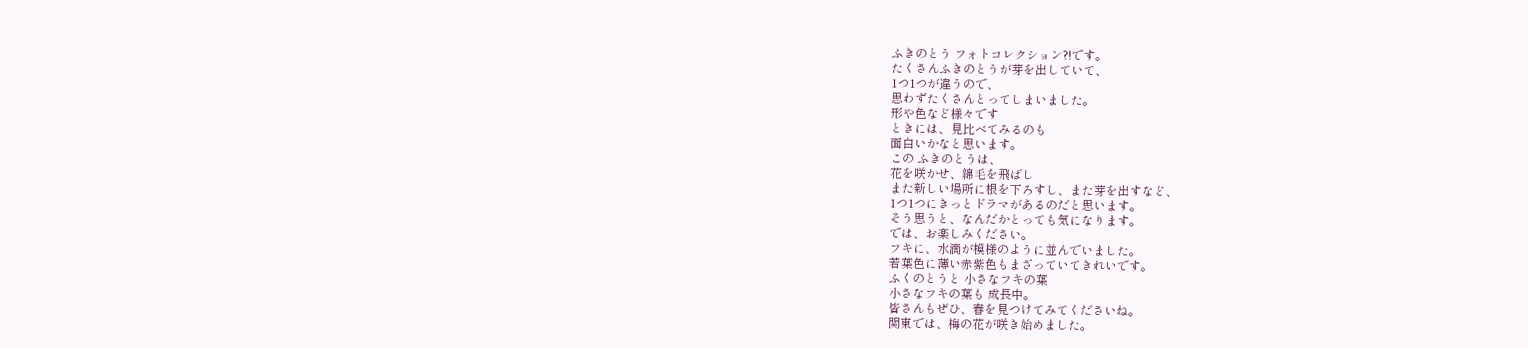ふきのとう フォトコレクション?!です。
たくさんふきのとうが芽を出していて、
1つ1つが違うので、
思わずたくさんとってしまいました。
形や色など様々です
ときには、見比べてみるのも
面白いかなと思います。
この ふきのとうは、
花を咲かせ、綿毛を飛ばし
また新しい場所に根を下ろすし、また芽を出すなど、
1つ1つにきっとドラマがあるのだと思います。
そう思うと、なんだかとっても気になります。
では、お楽しみください。
フキに、水滴が模様のように並んでいました。
若葉色に薄い赤紫色もまざっていてきれいです。
ふくのとうと 小さなフキの葉
小さなフキの葉も 成長中。
皆さんもぜひ、春を見つけてみてくださいね。
関東では、梅の花が咲き始めました。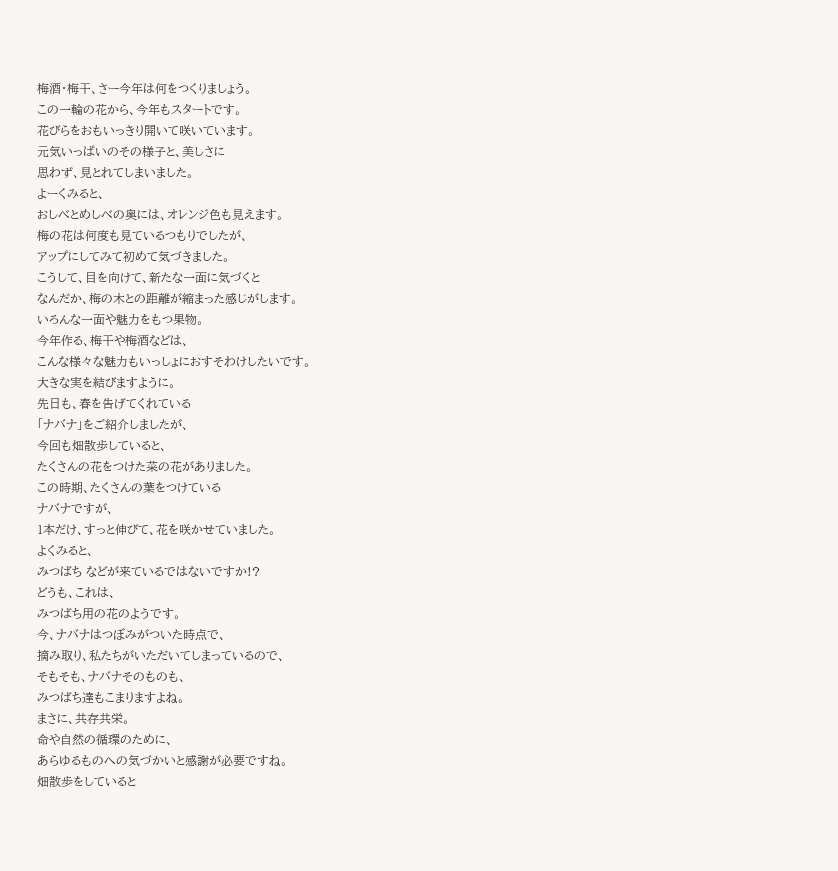梅酒・梅干、さー今年は何をつくりましょう。
この一輪の花から、今年もスタートです。
花びらをおもいっきり開いて咲いています。
元気いっぱいのその様子と、美しさに
思わず、見とれてしまいました。
よーくみると、
おしべとめしべの奥には、オレンジ色も見えます。
梅の花は何度も見ているつもりでしたが、
アップにしてみて初めて気づきました。
こうして、目を向けて、新たな一面に気づくと
なんだか、梅の木との距離が縮まった感じがします。
いろんな一面や魅力をもつ果物。
今年作る、梅干や梅酒などは、
こんな様々な魅力もいっしょにおすそわけしたいです。
大きな実を結びますように。
先日も、春を告げてくれている
「ナバナ」をご紹介しましたが、
今回も畑散歩していると、
たくさんの花をつけた菜の花がありました。
この時期、たくさんの葉をつけている
ナバナですが、
1本だけ、すっと伸びて、花を咲かせていました。
よくみると、
みつばち などが来ているではないですか!?
どうも、これは、
みつばち用の花のようです。
今、ナバナはつぼみがついた時点で、
摘み取り、私たちがいただいてしまっているので、
そもそも、ナバナそのものも、
みつばち達もこまりますよね。
まさに、共存共栄。
命や自然の循環のために、
あらゆるものへの気づかいと感謝が必要ですね。
畑散歩をしていると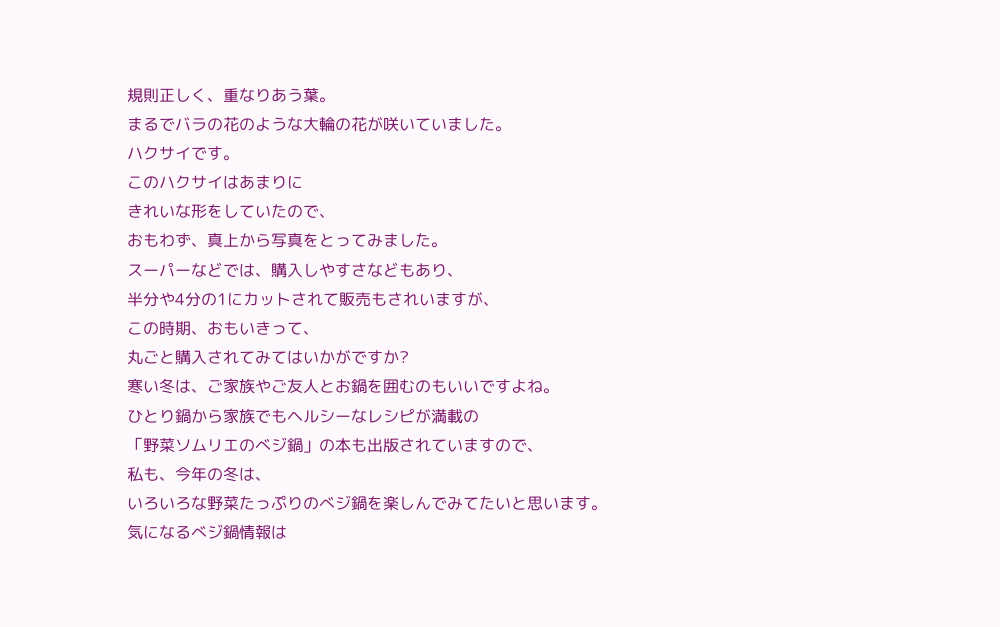規則正しく、重なりあう葉。
まるでバラの花のような大輪の花が咲いていました。
ハクサイです。
このハクサイはあまりに
きれいな形をしていたので、
おもわず、真上から写真をとってみました。
スーパーなどでは、購入しやすさなどもあり、
半分や4分の1にカットされて販売もされいますが、
この時期、おもいきって、
丸ごと購入されてみてはいかがですか?
寒い冬は、ご家族やご友人とお鍋を囲むのもいいですよね。
ひとり鍋から家族でもヘルシーなレシピが満載の
「野菜ソムリエのべジ鍋」の本も出版されていますので、
私も、今年の冬は、
いろいろな野菜たっぷりのべジ鍋を楽しんでみてたいと思います。
気になるべジ鍋情報は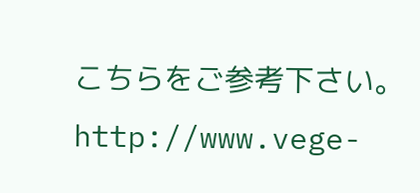こちらをご参考下さい。
http://www.vege-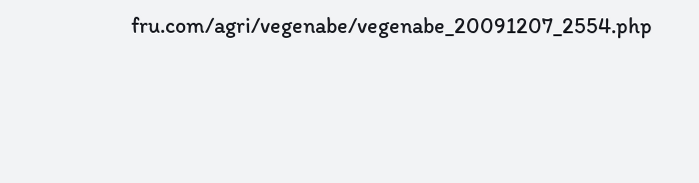fru.com/agri/vegenabe/vegenabe_20091207_2554.php